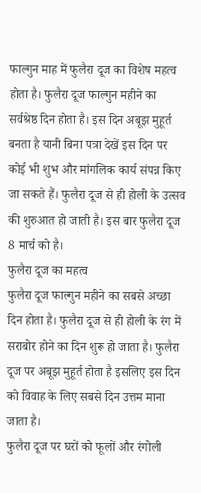फाल्गुन माह में फुलैरा दूज का विशेष महत्व होता है। फुलैरा दूज फाल्गुन महीने का सर्वश्रेष्ठ दिन होता है। इस दिन अबूझ मुहूर्त बनता है यानी बिना पत्रा देखें इस दिन पर कोई भी शुभ और मांगलिक कार्य संपन्न किए जा सकते हैं। फुलैरा दूज से ही होली के उत्सव की शुरुआत हो जाती है। इस बार फुलैरा दूज 8 मार्च को है।
फुलैरा दूज का महत्व
फुलैरा दूज फाल्गुन महीने का सबसे अच्छा दिन होता है। फुलैरा दूज से ही होली के रंग में सराबोर होने का दिन शुरू हो जाता है। फुलैरा दूज पर अबूझ मुहूर्त होता है इसलिए इस दिन को विवाह के लिए सबसे दिन उत्तम माना जाता है।
फुलैरा दूज पर घरों को फूलों और रंगोली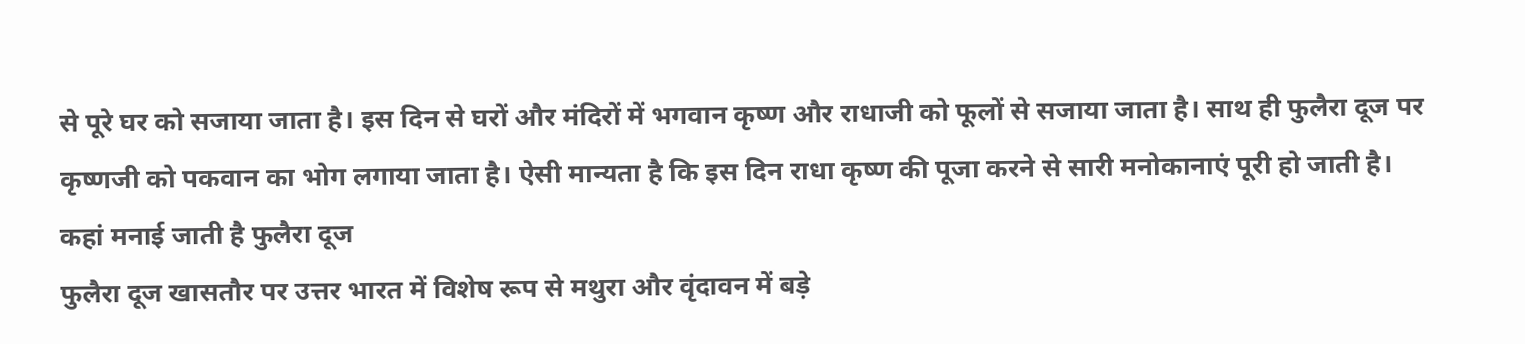से पूरे घर को सजाया जाता है। इस दिन से घरों और मंदिरों में भगवान कृष्ण और राधाजी को फूलों से सजाया जाता है। साथ ही फुलैरा दूज पर कृष्णजी को पकवान का भोग लगाया जाता है। ऐसी मान्यता है कि इस दिन राधा कृष्ण की पूजा करने से सारी मनोकानाएं पूरी हो जाती है।
कहां मनाई जाती है फुलैरा दूज
फुलैरा दूज खासतौर पर उत्तर भारत में विशेष रूप से मथुरा और वृंदावन में बड़े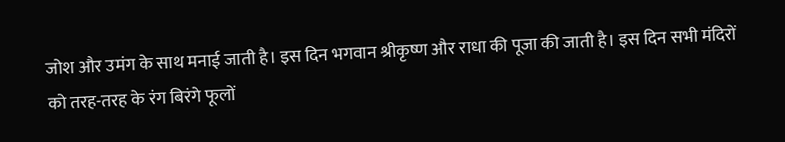जोश और उमंग के साथ मनाई जाती है। इस दिन भगवान श्रीकृष्ण और राधा की पूजा की जाती है। इस दिन सभी मंदिरों को तरह-तरह के रंग बिरंगे फूलों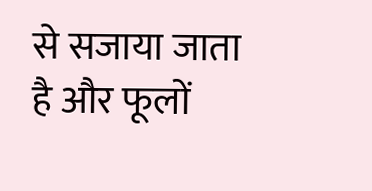से सजाया जाता है और फूलों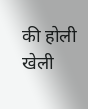की होली खेली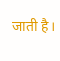जाती है।